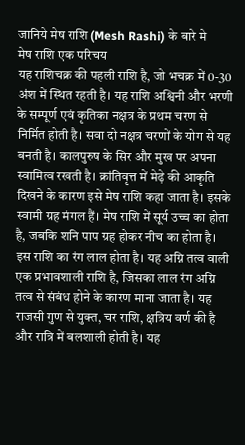जानिये मेष राशि (Mesh Rashi) के बारे मे
मेष राशि एक परिचय
यह राशिचक्र की पहली राशि है, जो भचक्र में 0-30 अंश में स्थित रहती है। यह राशि अश्विनी और भरणी के सम्पूर्ण एवं कृतिका नक्षत्र के प्रथम चरण से निर्मित होती है। सवा दो नक्षत्र चरणों के योग से यह बनती है। कालपुरुष के सिर और मुख पर अपना स्वामित्व रखती है। क्रांतिवृत्त में मेढ़े की आकृति दिखने के कारण इसे मेष राशि कहा जाता है। इसके स्वामी ग्रह मंगल हैं। मेष राशि में सूर्य उच्च का होता है, जबकि शनि पाप ग्रह होकर नीच का होता है। इस राशि का रंग लाल होता है। यह अग्नि तत्व वाली एक प्रभावशाली राशि है, जिसका लाल रंग अग्नि तत्व से संबंध होने के कारण माना जाता है। यह राजसी गुण से युक्त, चर राशि, क्षत्रिय वर्ण की है और रात्रि में बलशाली होती है। यह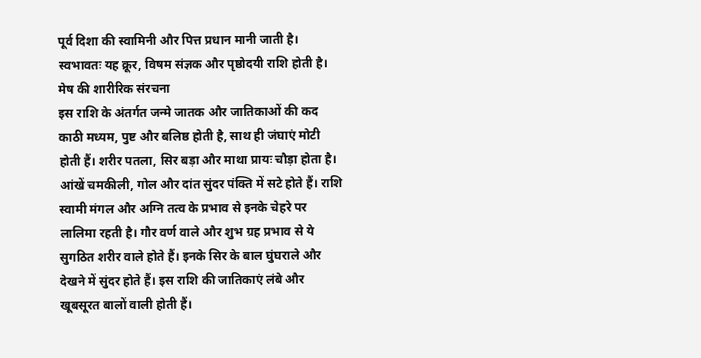पूर्व दिशा की स्वामिनी और पित्त प्रधान मानी जाती है। स्वभावतः यह क्रूर, विषम संज्ञक और पृष्ठोदयी राशि होती है।
मेष की शारीरिक संरचना
इस राशि के अंतर्गत जन्मे जातक और जातिकाओं की कद काठी मध्यम, पुष्ट और बलिष्ठ होती है, साथ ही जंघाएं मोटी होती हैं। शरीर पतला, सिर बड़ा और माथा प्रायः चौड़ा होता है। आंखें चमकीली, गोल और दांत सुंदर पंक्ति में सटे होते हैं। राशि स्वामी मंगल और अग्नि तत्व के प्रभाव से इनके चेहरे पर लालिमा रहती है। गौर वर्ण वाले और शुभ ग्रह प्रभाव से ये सुगठित शरीर वाले होते हैं। इनके सिर के बाल घुंघराले और देखने में सुंदर होते हैं। इस राशि की जातिकाएं लंबे और खूबसूरत बालों वाली होती हैं।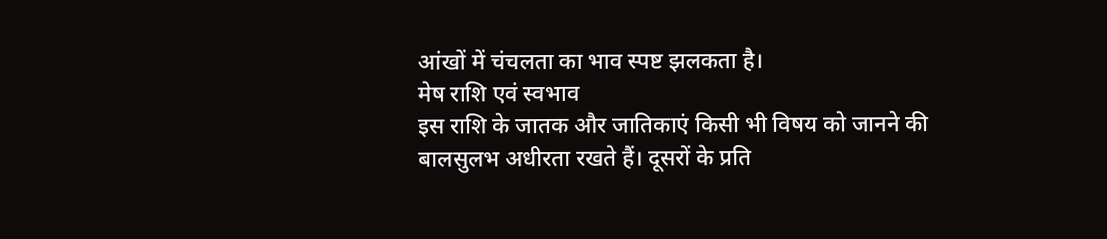आंखों में चंचलता का भाव स्पष्ट झलकता है।
मेष राशि एवं स्वभाव
इस राशि के जातक और जातिकाएं किसी भी विषय को जानने की बालसुलभ अधीरता रखते हैं। दूसरों के प्रति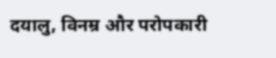दयालु, विनम्र और परोपकारी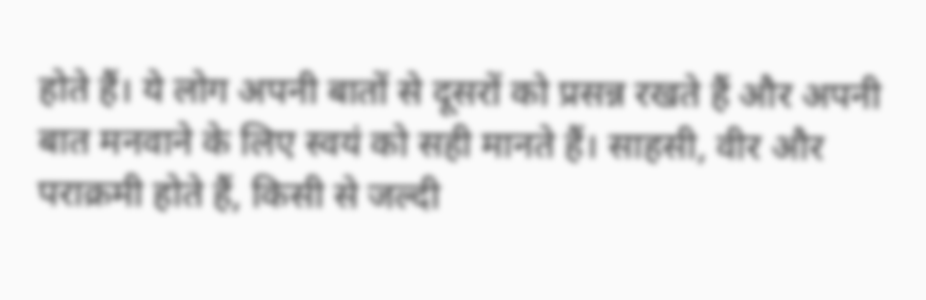होते हैं। ये लोग अपनी बातों से दूसरों को प्रसन्न रखते हैं और अपनी बात मनवाने के लिए स्वयं को सही मानते हैं। साहसी, वीर और पराक्रमी होते हैं, किसी से जल्दी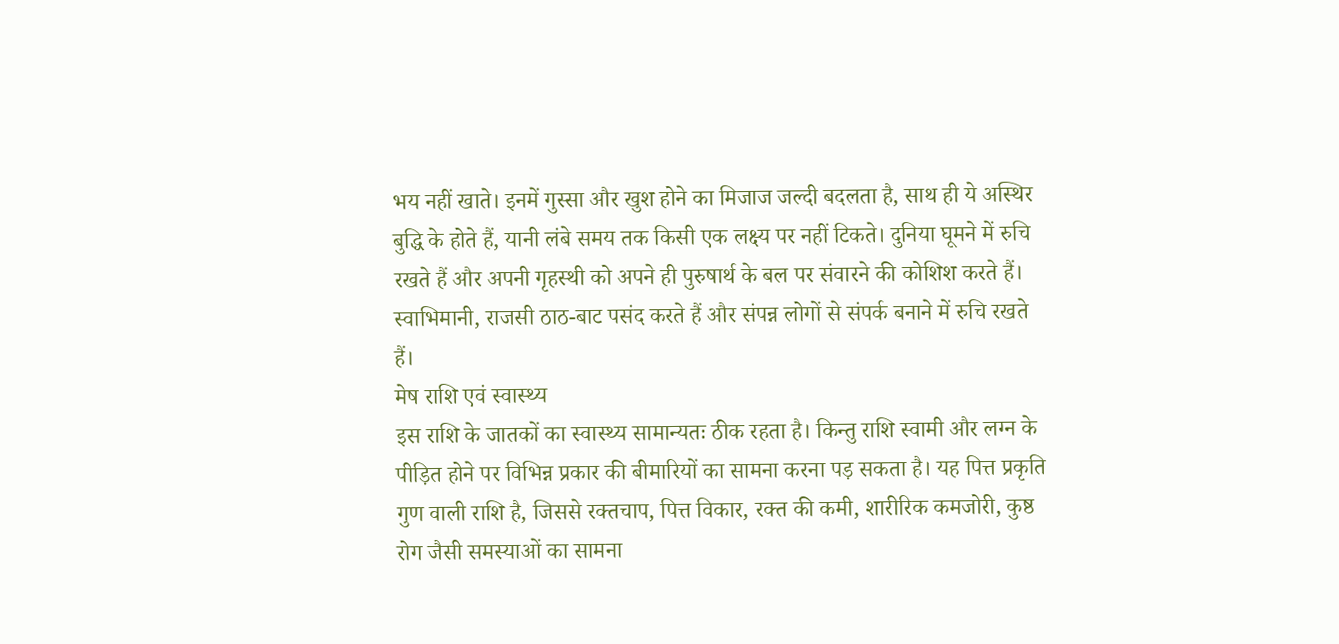भय नहीं खाते। इनमें गुस्सा और खुश होने का मिजाज जल्दी बदलता है, साथ ही ये अस्थिर बुद्धि के होते हैं, यानी लंबे समय तक किसी एक लक्ष्य पर नहीं टिकते। दुनिया घूमने में रुचि रखते हैं और अपनी गृहस्थी को अपने ही पुरुषार्थ के बल पर संवारने की कोशिश करते हैं। स्वाभिमानी, राजसी ठाठ-बाट पसंद करते हैं और संपन्न लोगों से संपर्क बनाने में रुचि रखते हैं।
मेष राशि एवं स्वास्थ्य
इस राशि के जातकों का स्वास्थ्य सामान्यतः ठीक रहता है। किन्तु राशि स्वामी और लग्न के पीड़ित होने पर विभिन्न प्रकार की बीमारियों का सामना करना पड़ सकता है। यह पित्त प्रकृति गुण वाली राशि है, जिससे रक्तचाप, पित्त विकार, रक्त की कमी, शारीरिक कमजोरी, कुष्ठ रोग जैसी समस्याओं का सामना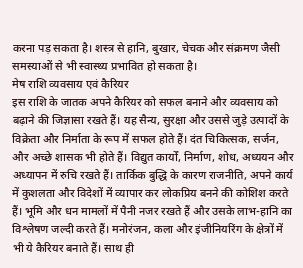करना पड़ सकता है। शस्त्र से हानि, बुखार, चेचक और संक्रमण जैसी समस्याओं से भी स्वास्थ्य प्रभावित हो सकता है।
मेष राशि व्यवसाय एवं कैरियर
इस राशि के जातक अपने कैरियर को सफल बनाने और व्यवसाय को बढ़ाने की जिज्ञासा रखते हैं। यह सैन्य, सुरक्षा और उससे जुड़े उत्पादों के विक्रेता और निर्माता के रूप में सफल होते हैं। दंत चिकित्सक, सर्जन, और अच्छे शासक भी होते हैं। विद्युत कार्यों, निर्माण, शोध, अध्ययन और अध्यापन में रुचि रखते हैं। तार्किक बुद्धि के कारण राजनीति, अपने कार्य में कुशलता और विदेशों में व्यापार कर लोकप्रिय बनने की कोशिश करते हैं। भूमि और धन मामलों में पैनी नजर रखते हैं और उसके लाभ-हानि का विश्लेषण जल्दी करते हैं। मनोरंजन, कला और इंजीनियरिंग के क्षेत्रों में भी ये कैरियर बनाते हैं। साथ ही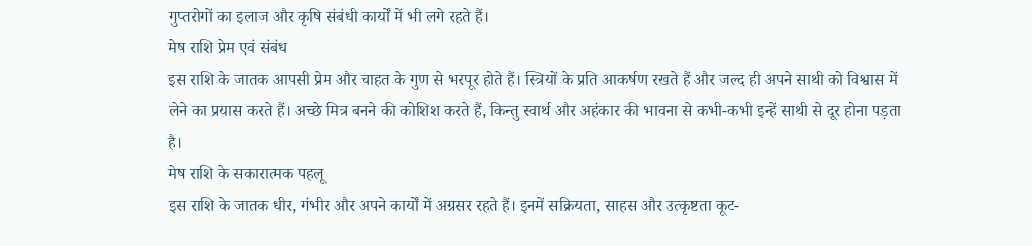गुप्तरोगों का इलाज और कृषि संबंधी कार्यों में भी लगे रहते हैं।
मेष राशि प्रेम एवं संबंध
इस राशि के जातक आपसी प्रेम और चाहत के गुण से भरपूर होते हैं। स्त्रियों के प्रति आकर्षण रखते हैं और जल्द ही अपने साथी को विश्वास में लेने का प्रयास करते हैं। अच्छे मित्र बनने की कोशिश करते हैं, किन्तु स्वार्थ और अहंकार की भावना से कभी-कभी इन्हें साथी से दूर होना पड़ता है।
मेष राशि के सकारात्मक पहलू
इस राशि के जातक धीर, गंभीर और अपने कार्यों में अग्रसर रहते हैं। इनमें सक्रियता, साहस और उत्कृष्टता कूट-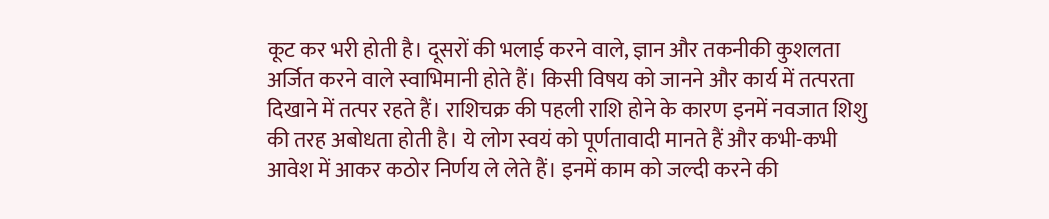कूट कर भरी होती है। दूसरों की भलाई करने वाले, ज्ञान और तकनीकी कुशलता अर्जित करने वाले स्वाभिमानी होते हैं। किसी विषय को जानने और कार्य में तत्परता दिखाने में तत्पर रहते हैं। राशिचक्र की पहली राशि होने के कारण इनमें नवजात शिशु की तरह अबोधता होती है। ये लोग स्वयं को पूर्णतावादी मानते हैं और कभी-कभी आवेश में आकर कठोर निर्णय ले लेते हैं। इनमें काम को जल्दी करने की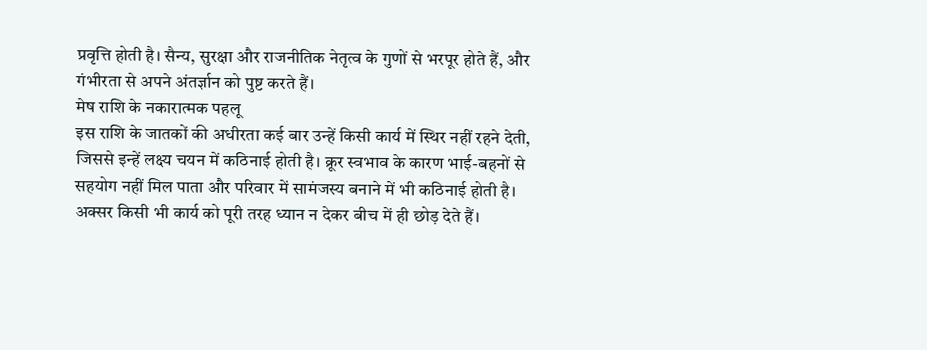प्रवृत्ति होती है। सैन्य, सुरक्षा और राजनीतिक नेतृत्व के गुणों से भरपूर होते हैं, और गंभीरता से अपने अंतर्ज्ञान को पुष्ट करते हैं।
मेष राशि के नकारात्मक पहलू
इस राशि के जातकों की अधीरता कई बार उन्हें किसी कार्य में स्थिर नहीं रहने देती, जिससे इन्हें लक्ष्य चयन में कठिनाई होती है। क्रूर स्वभाव के कारण भाई-बहनों से सहयोग नहीं मिल पाता और परिवार में सामंजस्य बनाने में भी कठिनाई होती है। अक्सर किसी भी कार्य को पूरी तरह ध्यान न देकर बीच में ही छोड़ देते हैं।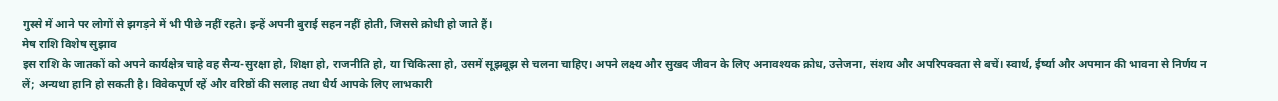गुस्से में आने पर लोगों से झगड़ने में भी पीछे नहीं रहते। इन्हें अपनी बुराई सहन नहीं होती, जिससे क्रोधी हो जाते हैं।
मेष राशि विशेष सुझाव
इस राशि के जातकों को अपने कार्यक्षेत्र चाहे वह सैन्य-सुरक्षा हो, शिक्षा हो, राजनीति हो, या चिकित्सा हो, उसमें सूझबूझ से चलना चाहिए। अपने लक्ष्य और सुखद जीवन के लिए अनावश्यक क्रोध, उत्तेजना, संशय और अपरिपक्वता से बचें। स्वार्थ, ईर्ष्या और अपमान की भावना से निर्णय न लें; अन्यथा हानि हो सकती है। विवेकपूर्ण रहें और वरिष्ठों की सलाह तथा धैर्य आपके लिए लाभकारी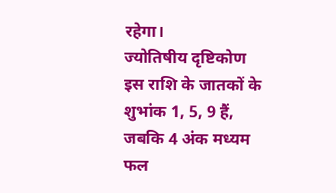रहेगा।
ज्योतिषीय दृष्टिकोण
इस राशि के जातकों के शुभांक 1, 5, 9 हैं, जबकि 4 अंक मध्यम फल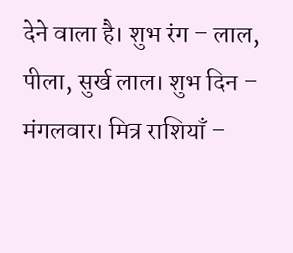देने वाला है। शुभ रंग – लाल, पीला, सुर्ख लाल। शुभ दिन – मंगलवार। मित्र राशियाँ –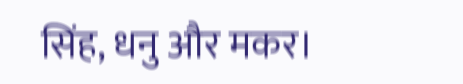सिंह, धनु और मकर।